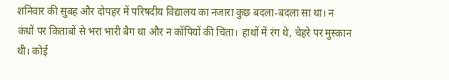शनिवार की सुबह और दोपहर में परिषदीय विद्यालय का नजारा कुछ बदला-बदला सा था। न कंधों पर किताबों से भरा भारी बैग था और न कॉपियों की चिंता। हाथों में रंग थे, चेहरे पर मुस्कान थी। कोई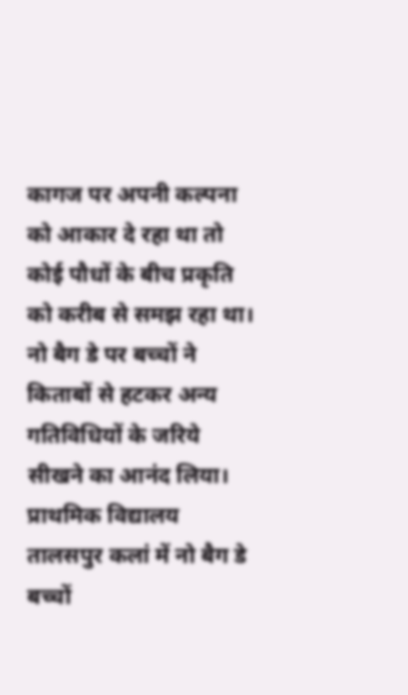कागज पर अपनी कल्पना को आकार दे रहा था तो कोई पौधों के बीच प्रकृति को करीब से समझ रहा था। नो बैग डे पर बच्चों ने किताबों से हटकर अन्य गतिविधियों के जरिये सीखने का आनंद लिया।
प्राथमिक विद्यालय तालसपुर कलां में नो बैग डे बच्चों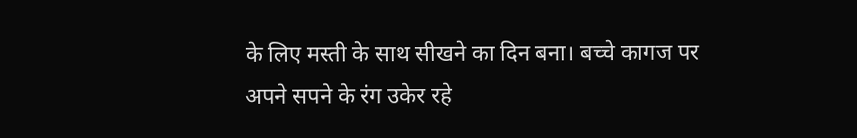के लिए मस्ती के साथ सीखने का दिन बना। बच्चे कागज पर अपने सपने के रंग उकेर रहे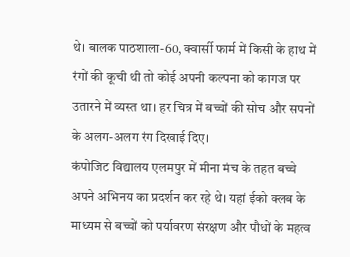थे। बालक पाठशाला-60, क्वार्सी फार्म में किसी के हाथ में रंगों की कूची थी तो कोई अपनी कल्पना को कागज पर उतारने में व्यस्त था। हर चित्र में बच्चों की सोच और सपनों के अलग-अलग रंग दिखाई दिए।
कंपोजिट विद्यालय एलमपुर में मीना मंच के तहत बच्चे अपने अभिनय का प्रदर्शन कर रहे थे। यहां ईको क्लब के माध्यम से बच्चों को पर्यावरण संरक्षण और पौधों के महत्व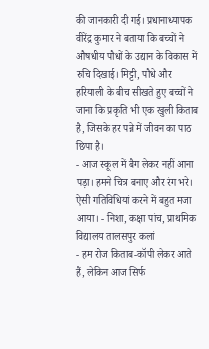की जानकारी दी गई। प्रधानाध्यापक वीरेंद्र कुमार ने बताया कि बच्चों ने औषधीय पौधों के उद्यान के विकास में रुचि दिखाई। मिट्टी, पौधे और हरियाली के बीच सीखते हुए बच्चों ने जाना कि प्रकृति भी एक खुली किताब है, जिसके हर पन्ने में जीवन का पाठ छिपा है।
- आज स्कूल में बैग लेकर नहीं आना पड़ा। हमने चित्र बनाए और रंग भरे। ऐसी गतिविधियां करने में बहुत मजा आया। - निशा, कक्षा पांच, प्राथमिक विद्यालय तालसपुर कलां
- हम रोज किताब-कॉपी लेकर आते हैं, लेकिन आज सिर्फ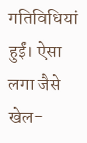गतिविधियां हुईं। ऐसा लगा जैसे खेल-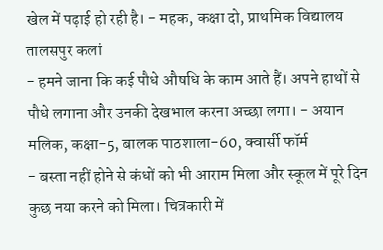खेल में पढ़ाई हो रही है। - महक, कक्षा दो, प्राथमिक विद्यालय तालसपुर कलां
- हमने जाना कि कई पौधे औषधि के काम आते हैं। अपने हाथों से पौधे लगाना और उनकी देखभाल करना अच्छा लगा। - अयान मलिक, कक्षा-5, बालक पाठशाला-60, क्वार्सी फॉर्म
- बस्ता नहीं होने से कंधों को भी आराम मिला और स्कूल में पूरे दिन कुछ नया करने को मिला। चित्रकारी में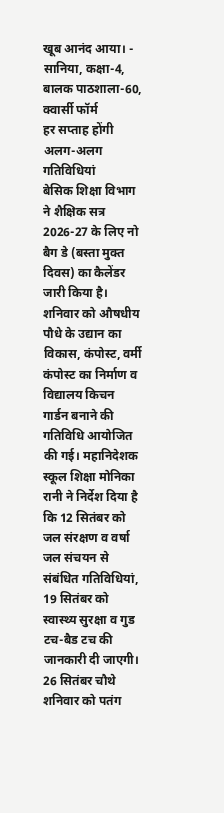खूब आनंद आया। - सानिया, कक्षा-4, बालक पाठशाला-60, क्वार्सी फॉर्म
हर सप्ताह होंगी अलग-अलग गतिविधियां
बेसिक शिक्षा विभाग ने शैक्षिक सत्र 2026-27 के लिए नो बैग डे (बस्ता मुक्त दिवस) का कैलेंडर जारी किया है। शनिवार को औषधीय पौधे के उद्यान का विकास, कंपोस्ट, वर्मी कंपोस्ट का निर्माण व विद्यालय किचन गार्डन बनाने की गतिविधि आयोजित की गई। महानिदेशक स्कूल शिक्षा मोनिका रानी ने निर्देश दिया है कि 12 सितंबर को जल संरक्षण व वर्षा जल संचयन से संबंधित गतिविधियां, 19 सितंबर को स्वास्थ्य सुरक्षा व गुड टच-बैड टच की जानकारी दी जाएगी।
26 सितंबर चौथे शनिवार को पतंग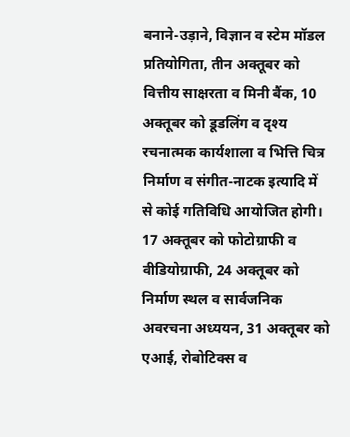बनाने-उड़ाने, विज्ञान व स्टेम मॉडल प्रतियोगिता, तीन अक्तूबर को वित्तीय साक्षरता व मिनी बैंक, 10 अक्तूबर को डूडलिंग व दृश्य रचनात्मक कार्यशाला व भित्ति चित्र निर्माण व संगीत-नाटक इत्यादि में से कोई गतिविधि आयोजित होगी। 17 अक्तूबर को फोटोग्राफी व वीडियोग्राफी, 24 अक्तूबर को निर्माण स्थल व सार्वजनिक अवरचना अध्ययन, 31 अक्तूबर को एआई, रोबोटिक्स व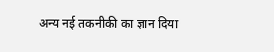अन्य नई तकनीकी का ज्ञान दिया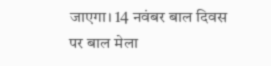जाएगा। 14 नवंबर बाल दिवस पर बाल मेला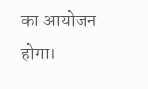का आयोजन होगा।